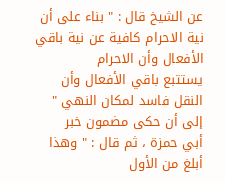عن الشيخ قال : " بناء على أن نية الاحرام كافية عن نية باقي الأفعال وأن الاحرام
يستتبع باقي الأفعال وأن النقل فاسد لمكان النهي " إلى أن حكى مضمون خبر
أبي حمزة ، ثم قال : " وهذا أبلغ من الأول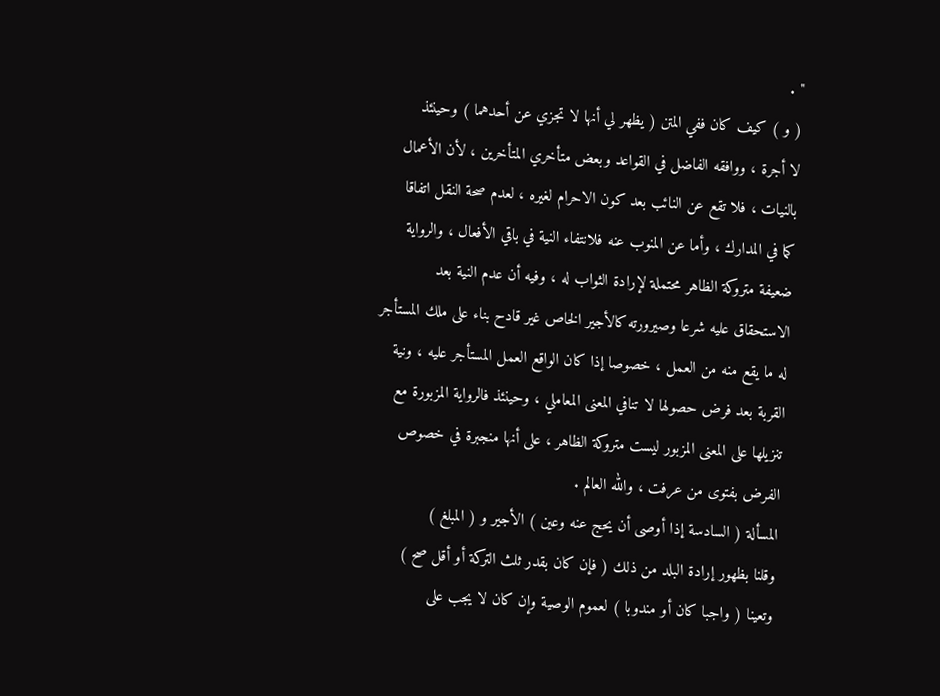" .
( و ) كيف كان ففي المتن ( يظهر لي أنها لا تجزي عن أحدهما ) وحينئذ
لا أجرة ، ووافقه الفاضل في القواعد وبعض متأخري المتأخرين ، لأن الأعمال
بالنيات ، فلا تقع عن النائب بعد كون الاحرام لغيره ، لعدم صحة النقل اتفاقا
كما في المدارك ، وأما عن المنوب عنه فلانتفاء النية في باقي الأفعال ، والرواية
ضعيفة متروكة الظاهر محتملة لإرادة الثواب له ، وفيه أن عدم النية بعد
الاستحقاق عليه شرعا وصيرورته كالأجير الخاص غير قادح بناء على ملك المستأجر
له ما يقع منه من العمل ، خصوصا إذا كان الواقع العمل المستأجر عليه ، ونية
القربة بعد فرض حصولها لا تنافي المعنى المعاملي ، وحينئذ فالرواية المزبورة مع
تنزيلها على المعنى المزبور ليست متروكة الظاهر ، على أنها منجبرة في خصوص
الفرض بفتوى من عرفت ، والله العالم .
المسألة ( السادسة إذا أوصى أن يحج عنه وعين ) الأجير و ( المبلغ )
وقلنا بظهور إرادة البلد من ذلك ( فإن كان بقدر ثلث التركة أو أقل صح )
وتعينا ( واجبا كان أو مندوبا ) لعموم الوصية وإن كان لا يجب على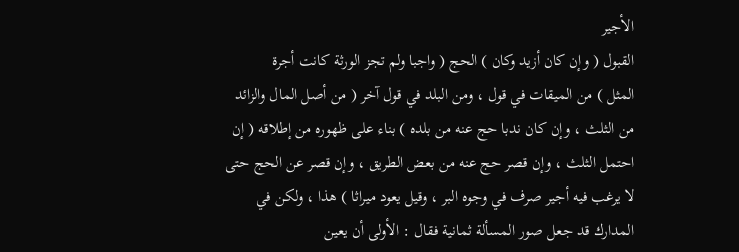الأجير
القبول ( وإن كان أزيد وكان ) الحج ( واجبا ولم تجز الورثة كانت أجرة
المثل ) من الميقات في قول ، ومن البلد في قول آخر ( من أصل المال والزائد
من الثلث ، وإن كان ندبا حج عنه من بلده ) بناء على ظهوره من إطلاقه ( إن
احتمل الثلث ، وإن قصر حج عنه من بعض الطريق ، وإن قصر عن الحج حتى
لا يرغب فيه أجير صرف في وجوه البر ، وقيل يعود ميراثا ) هذا ، ولكن في
المدارك قد جعل صور المسألة ثمانية فقال : الأولى أن يعين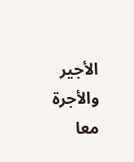الأجير والأجرة معا